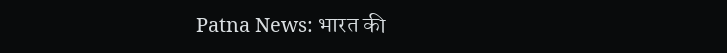Patna News: भारत की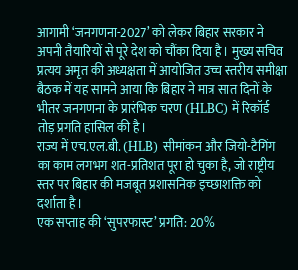आगामी ‘जनगणना-2027’ को लेकर बिहार सरकार ने अपनी तैयारियों से पूरे देश को चौंका दिया है। मुख्य सचिव प्रत्यय अमृत की अध्यक्षता में आयोजित उच्च स्तरीय समीक्षा बैठक में यह सामने आया कि बिहार ने मात्र सात दिनों के भीतर जनगणना के प्रारंभिक चरण (HLBC) में रिकॉर्ड तोड़ प्रगति हासिल की है।
राज्य में एच.एल.बी. (HLB) सीमांकन और जियो-टैगिंग का काम लगभग शत-प्रतिशत पूरा हो चुका है, जो राष्ट्रीय स्तर पर बिहार की मजबूत प्रशासनिक इच्छाशक्ति को दर्शाता है।
एक सप्ताह की ‘सुपरफास्ट’ प्रगति: 20%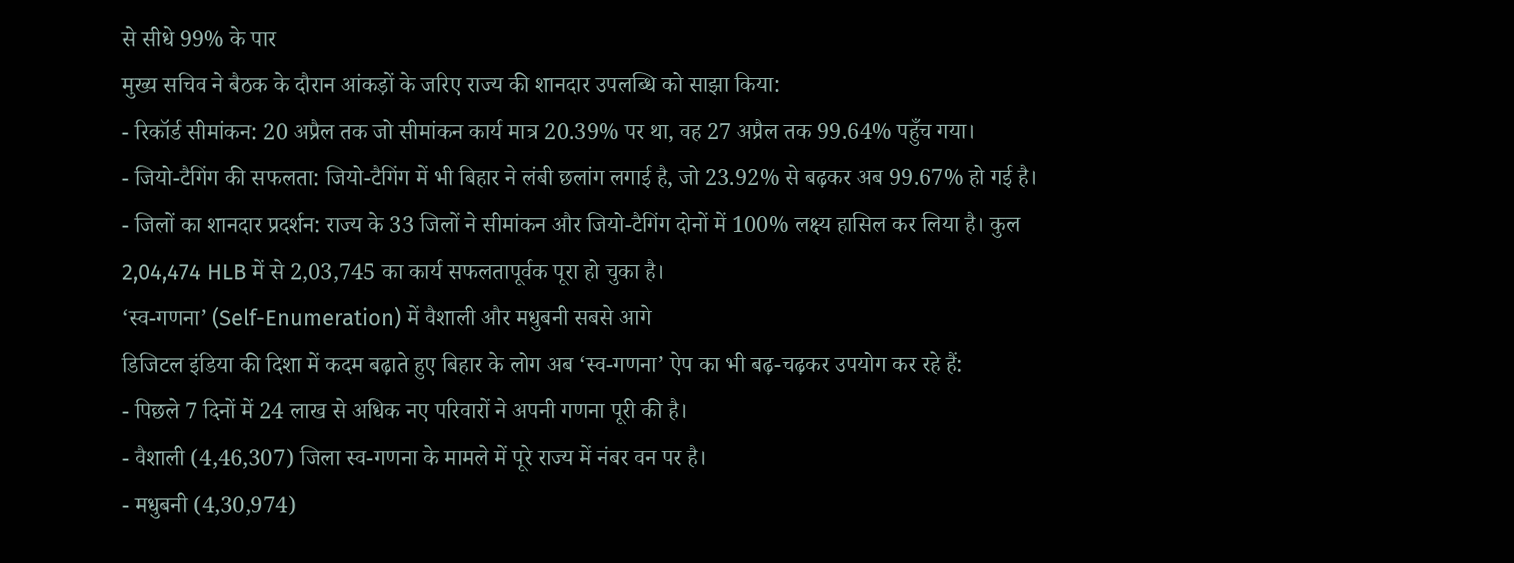से सीधे 99% के पार
मुख्य सचिव ने बैठक के दौरान आंकड़ों के जरिए राज्य की शानदार उपलब्धि को साझा किया:
- रिकॉर्ड सीमांकन: 20 अप्रैल तक जो सीमांकन कार्य मात्र 20.39% पर था, वह 27 अप्रैल तक 99.64% पहुँच गया।
- जियो-टैगिंग की सफलता: जियो-टैगिंग में भी बिहार ने लंबी छलांग लगाई है, जो 23.92% से बढ़कर अब 99.67% हो गई है।
- जिलों का शानदार प्रदर्शन: राज्य के 33 जिलों ने सीमांकन और जियो-टैगिंग दोनों में 100% लक्ष्य हासिल कर लिया है। कुल 2,04,474 HLB में से 2,03,745 का कार्य सफलतापूर्वक पूरा हो चुका है।
‘स्व-गणना’ (Self-Enumeration) में वैशाली और मधुबनी सबसे आगे
डिजिटल इंडिया की दिशा में कदम बढ़ाते हुए बिहार के लोग अब ‘स्व-गणना’ ऐप का भी बढ़-चढ़कर उपयोग कर रहे हैं:
- पिछले 7 दिनों में 24 लाख से अधिक नए परिवारों ने अपनी गणना पूरी की है।
- वैशाली (4,46,307) जिला स्व-गणना के मामले में पूरे राज्य में नंबर वन पर है।
- मधुबनी (4,30,974)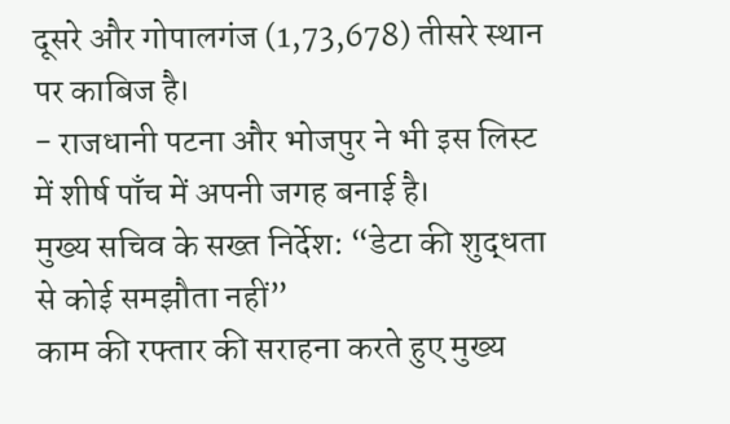दूसरे और गोपालगंज (1,73,678) तीसरे स्थान पर काबिज है।
- राजधानी पटना और भोजपुर ने भी इस लिस्ट में शीर्ष पाँच में अपनी जगह बनाई है।
मुख्य सचिव के सख्त निर्देश: “डेटा की शुद्धता से कोई समझौता नहीं”
काम की रफ्तार की सराहना करते हुए मुख्य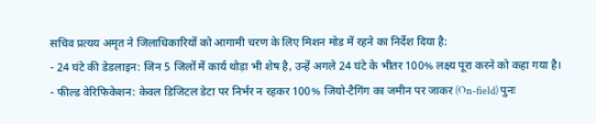सचिव प्रत्यय अमृत ने जिलाधिकारियों को आगामी चरण के लिए मिशन मोड में रहने का निर्देश दिया है:
- 24 घंटे की डेडलाइन: जिन 5 जिलों में कार्य थोड़ा भी शेष है, उन्हें अगले 24 घंटे के भीतर 100% लक्ष्य पूरा करने को कहा गया है।
- फील्ड वेरिफिकेशन: केवल डिजिटल डेटा पर निर्भर न रहकर 100% जियो-टैगिंग का जमीन पर जाकर (On-field) पुनः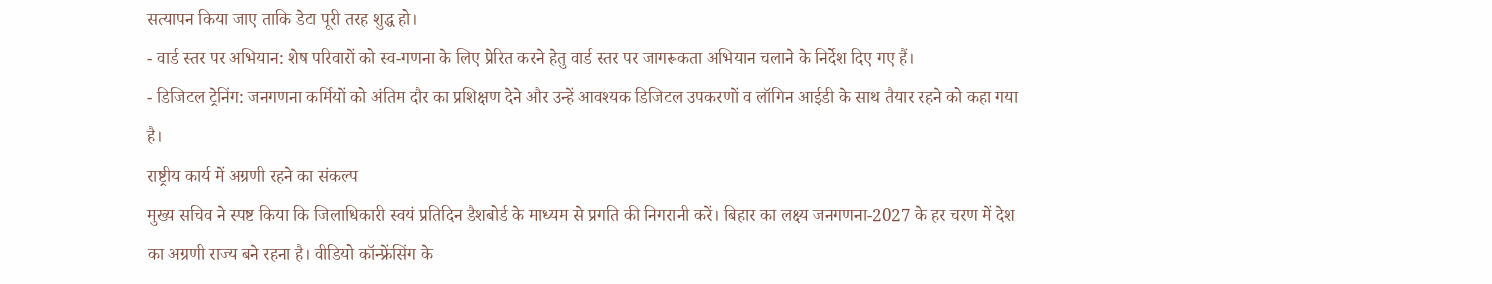सत्यापन किया जाए ताकि डेटा पूरी तरह शुद्ध हो।
- वार्ड स्तर पर अभियान: शेष परिवारों को स्व-गणना के लिए प्रेरित करने हेतु वार्ड स्तर पर जागरूकता अभियान चलाने के निर्देश दिए गए हैं।
- डिजिटल ट्रेनिंग: जनगणना कर्मियों को अंतिम दौर का प्रशिक्षण देने और उन्हें आवश्यक डिजिटल उपकरणों व लॉगिन आईडी के साथ तैयार रहने को कहा गया है।
राष्ट्रीय कार्य में अग्रणी रहने का संकल्प
मुख्य सचिव ने स्पष्ट किया कि जिलाधिकारी स्वयं प्रतिदिन डैशबोर्ड के माध्यम से प्रगति की निगरानी करें। बिहार का लक्ष्य जनगणना-2027 के हर चरण में देश का अग्रणी राज्य बने रहना है। वीडियो कॉन्फ्रेंसिंग के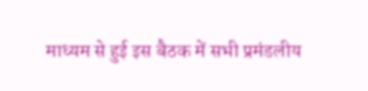माध्यम से हुई इस बैठक में सभी प्रमंडलीय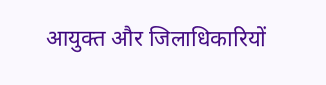आयुक्त और जिलाधिकारियों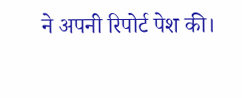ने अपनी रिपोर्ट पेश की।